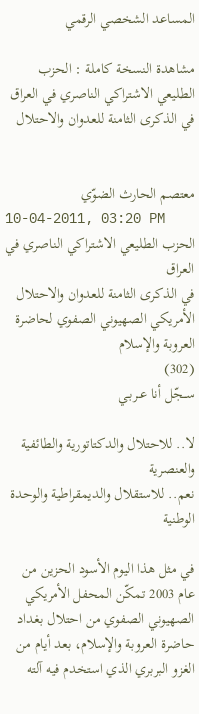المساعد الشخصي الرقمي

مشاهدة النسخة كاملة : الحزب الطليعي الاشتراكي الناصري في العراق في الذكرى الثامنة للعدوان والاحتلال


معتصم الحارث الضوّي
10-04-2011, 03:20 PM
الحزب الطليعي الاشتراكي الناصري في العراق
في الذكرى الثامنة للعدوان والاحتلال الأمريكي الصهيوني الصفوي لحاضرة العروبة والإسلام
(302)
ســجّل أنا عــربـي

لا.. للاحتلال والدكتاتورية والطائفية والعنصرية
نعم.. للاستقلال والديمقراطية والوحدة الوطنية

في مثل هذا اليوم الأسود الحزين من عام 2003 تمكّن المحفل الأمريكي الصهيوني الصفوي من احتلال بغداد حاضرة العروبة والإسلام، بعد أيام من الغزو البربري الذي استخدم فيه آلته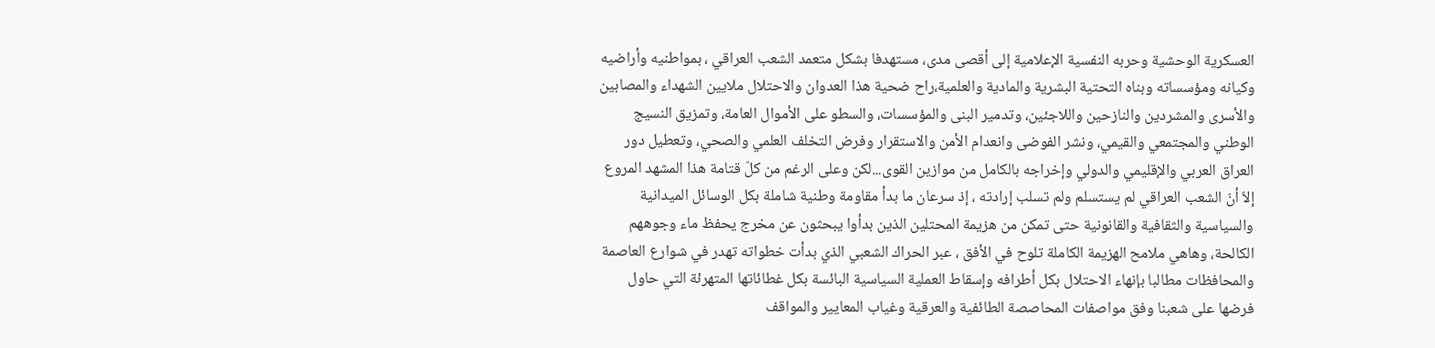العسكرية الوحشية وحربه النفسية الإعلامية إلى أقصى مدى، مستهدفا بشكل متعمد الشعب العراقي ، بمواطنيه وأراضيه وكيانه ومؤسساته وبناه التحتية البشرية والمادية والعلمية،راح ضحية هذا العدوان والاحتلال ملايين الشهداء والمصابين والأسرى والمشردين والنازحين واللاجئين، وتدمير البنى والمؤسسات، والسطو على الأموال العامة، وتمزيق النسيج الوطني والمجتمعي والقيمي، ونشر الفوضى وانعدام الأمن والاستقرار وفرض التخلف العلمي والصحي، وتعطيل دور العراق العربي والإقليمي والدولي وإخراجه بالكامل من موازين القوى...لكن وعلى الرغم من كلّ قتامة هذا المشهد المروع إلاّ أنّ الشعب العراقي لم يستسلم ولم تسلب إرادته ، إذ سرعان ما بدأ مقاومة وطنية شاملة بكل الوسائل الميدانية والسياسية والثقافية والقانونية حتى تمكن من هزيمة المحتلين الذين بدأوا يبحثون عن مخرج يحفظ ماء وجوههم الكالحة، وهاهي ملامح الهزيمة الكاملة تلوح في الأفق ، عبر الحراك الشعبي الذي بدأت خطواته تهدر في شوارع العاصمة والمحافظات مطالبا بإنهاء الاحتلال بكل أطرافه وإسقاط العملية السياسية البائسة بكل غطائاتها المتهرئة التي حاول فرضها على شعبنا وفق مواصفات المحاصصة الطائفية والعرقية وغياب المعايير والمواقف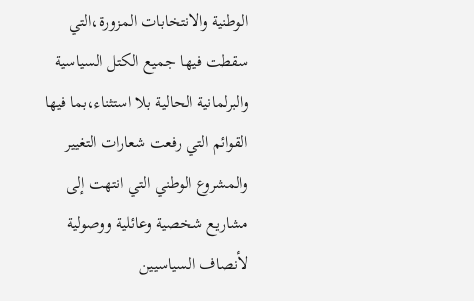الوطنية والانتخابات المزورة،التي سقطت فيها جميع الكتل السياسية والبرلمانية الحالية بلا استثناء،بما فيها القوائم التي رفعت شعارات التغيير والمشروع الوطني التي انتهت إلى مشاريع شخصية وعائلية ووصولية لأنصاف السياسيين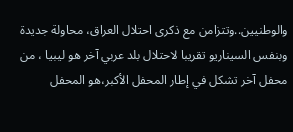والوطنيين..وتتزامن مع ذكرى احتلال العراق، محاولة جديدة وبنفس السيناريو تقريبا لاحتلال بلد عربي آخر هو ليبيا ، من محفل آخر تشكل في إطار المحفل الأكبر،هو المحفل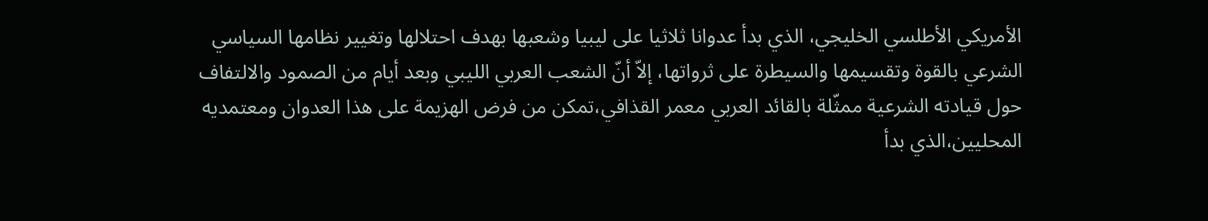الأمريكي الأطلسي الخليجي، الذي بدأ عدوانا ثلاثيا على ليبيا وشعبها بهدف احتلالها وتغيير نظامها السياسي الشرعي بالقوة وتقسيمها والسيطرة على ثرواتها، إلاّ أنّ الشعب العربي الليبي وبعد أيام من الصمود والالتفاف حول قيادته الشرعية ممثّلة بالقائد العربي معمر القذافي،تمكن من فرض الهزيمة على هذا العدوان ومعتمديه المحليين،الذي بدأ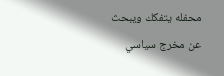محفله يتفكك ويبحث عن مخرج سياسي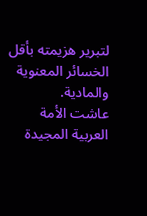لتبرير هزيمته بأقل الخسائر المعنوية والمادية.
عاشت الأمة العربية المجيدة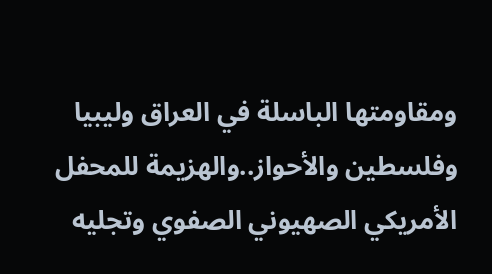ومقاومتها الباسلة في العراق وليبيا وفلسطين والأحواز..والهزيمة للمحفل الأمريكي الصهيوني الصفوي وتجليه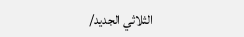الثلاثي الجديد/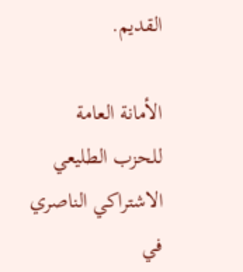القديم.

الأمانة العامة للحزب الطليعي الاشتراكي الناصري في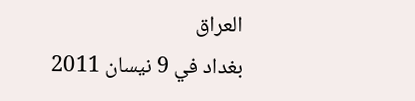العراق
بغداد في 9 نيسان 2011